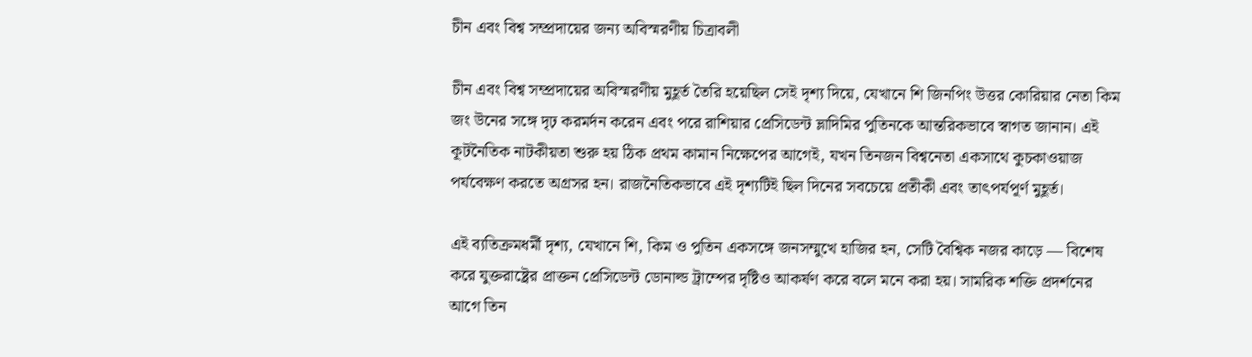চীন এবং বিশ্ব সম্প্রদায়ের জন্য অবিস্মরণীয় চিত্রাবলী

চীন এবং বিশ্ব সম্প্রদায়ের অবিস্মরণীয় মুহূর্ত তৈরি হয়েছিল সেই দৃশ্য দিয়ে, যেখানে শি জিনপিং উত্তর কোরিয়ার নেতা কিম জং উনের সঙ্গে দৃঢ় করমর্দন করেন এবং পরে রাশিয়ার প্রেসিডেন্ট ভ্লাদিমির পুতিনকে আন্তরিকভাবে স্বাগত জানান। এই কূটনৈতিক নাটকীয়তা শুরু হয় ঠিক প্রথম কামান নিক্ষেপের আগেই, যখন তিনজন বিশ্বনেতা একসাথে কুচকাওয়াজ পর্যবেক্ষণ করতে অগ্রসর হন। রাজনৈতিকভাবে এই দৃশ্যটিই ছিল দিনের সবচেয়ে প্রতীকী এবং তাৎপর্যপূর্ণ মুহূর্ত।

এই ব্যতিক্রমধর্মী দৃশ্য, যেখানে শি, কিম ও পুতিন একসঙ্গে জনসম্মুখে হাজির হন, সেটি বৈশ্বিক নজর কাড়ে — বিশেষ করে যুক্তরাষ্ট্রের প্রাক্তন প্রেসিডেন্ট ডোনাল্ড ট্রাম্পের দৃষ্টিও আকর্ষণ করে বলে মনে করা হয়। সামরিক শক্তি প্রদর্শনের আগে তিন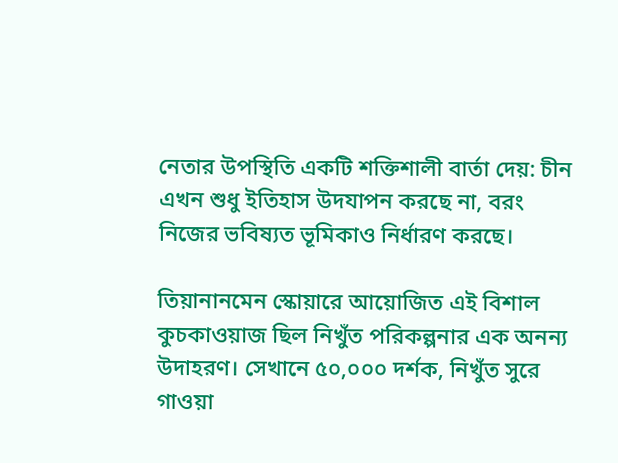নেতার উপস্থিতি একটি শক্তিশালী বার্তা দেয়: চীন এখন শুধু ইতিহাস উদযাপন করছে না, বরং নিজের ভবিষ্যত ভূমিকাও নির্ধারণ করছে।

তিয়ানানমেন স্কোয়ারে আয়োজিত এই বিশাল কুচকাওয়াজ ছিল নিখুঁত পরিকল্পনার এক অনন্য উদাহরণ। সেখানে ৫০,০০০ দর্শক, নিখুঁত সুরে গাওয়া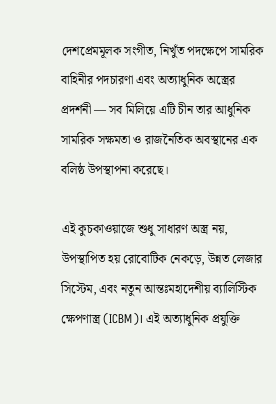দেশপ্রেমমূলক সংগীত, নিখুঁত পদক্ষেপে সামরিক বাহিনীর পদচারণা এবং অত্যাধুনিক অস্ত্রের প্রদর্শনী — সব মিলিয়ে এটি চীন তার আধুনিক সামরিক সক্ষমতা ও রাজনৈতিক অবস্থানের এক বলিষ্ঠ উপস্থাপনা করেছে।

এই কুচকাওয়াজে শুধু সাধারণ অস্ত্র নয়, উপস্থাপিত হয় রোবোটিক নেকড়ে, উন্নত লেজার সিস্টেম, এবং নতুন আন্তঃমহাদেশীয় ব্যালিস্টিক ক্ষেপণাস্ত্র (ICBM)। এই অত্যাধুনিক প্রযুক্তি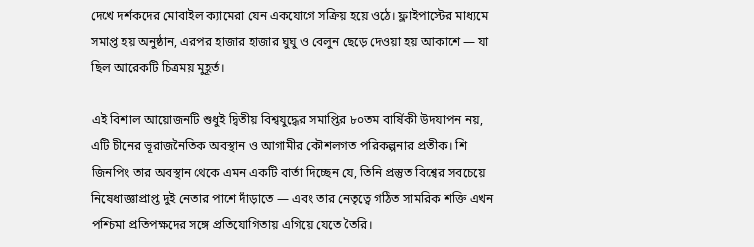দেখে দর্শকদের মোবাইল ক্যামেরা যেন একযোগে সক্রিয় হয়ে ওঠে। ফ্লাইপাস্টের মাধ্যমে সমাপ্ত হয় অনুষ্ঠান, এরপর হাজার হাজার ঘুঘু ও বেলুন ছেড়ে দেওয়া হয় আকাশে — যা ছিল আরেকটি চিত্রময় মুহূর্ত।

এই বিশাল আয়োজনটি শুধুই দ্বিতীয় বিশ্বযুদ্ধের সমাপ্তির ৮০তম বার্ষিকী উদযাপন নয়, এটি চীনের ভূরাজনৈতিক অবস্থান ও আগামীর কৌশলগত পরিকল্পনার প্রতীক। শি জিনপিং তার অবস্থান থেকে এমন একটি বার্তা দিচ্ছেন যে, তিনি প্রস্তুত বিশ্বের সবচেয়ে নিষেধাজ্ঞাপ্রাপ্ত দুই নেতার পাশে দাঁড়াতে — এবং তার নেতৃত্বে গঠিত সামরিক শক্তি এখন পশ্চিমা প্রতিপক্ষদের সঙ্গে প্রতিযোগিতায় এগিয়ে যেতে তৈরি।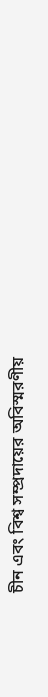চীন এবং বিশ্ব সম্প্রদায়ের অবিস্মরণীয়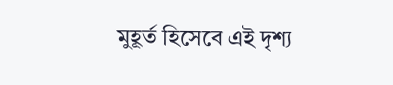মুহূর্ত হিসেবে এই দৃশ্য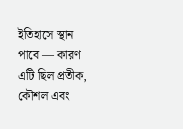ইতিহাসে স্থান পাবে — কারণ এটি ছিল প্রতীক, কৌশল এবং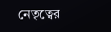নেতৃত্বের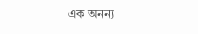এক অনন্য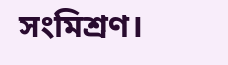সংমিশ্রণ।